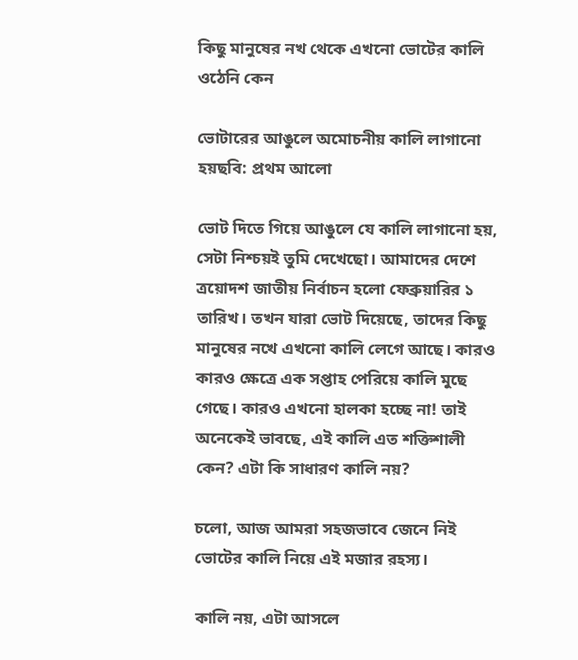কিছু মানুষের নখ থেকে এখনো ভোটের কালি ওঠেনি কেন

ভোটারের আঙুলে অমোচনীয় কালি লাগানো হয়ছবি: প্রথম আলো

ভোট দিতে গিয়ে আঙুলে যে কালি লাগানো হয়, সেটা নিশ্চয়ই তুমি দেখেছো। আমাদের দেশে ত্রয়োদশ জাতীয় নির্বাচন হলো ফেব্রুয়ারির ১ তারিখ। তখন যারা ভোট দিয়েছে, তাদের কিছু মানুষের নখে এখনো কালি লেগে আছে। কারও কারও ক্ষেত্রে এক সপ্তাহ পেরিয়ে কালি মুছে গেছে। কারও এখনো হালকা হচ্ছে না! তাই অনেকেই ভাবছে, এই কালি এত শক্তিশালী কেন? এটা কি সাধারণ কালি নয়?

চলো, আজ আমরা সহজভাবে জেনে নিই ভোটের কালি নিয়ে এই মজার রহস্য।

কালি নয়, এটা আসলে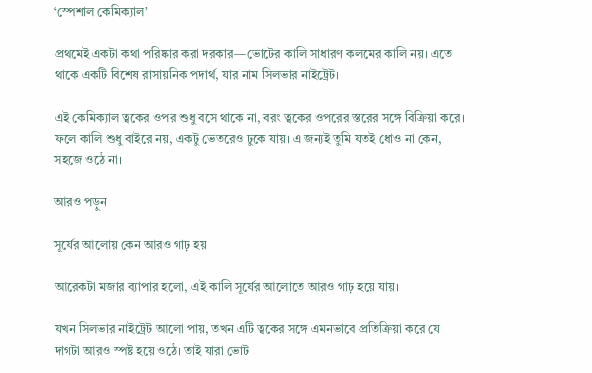‘স্পেশাল কেমিক্যাল’

প্রথমেই একটা কথা পরিষ্কার করা দরকার—ভোটের কালি সাধারণ কলমের কালি নয়। এতে থাকে একটি বিশেষ রাসায়নিক পদার্থ, যার নাম সিলভার নাইট্রেট।

এই কেমিক্যাল ত্বকের ওপর শুধু বসে থাকে না, বরং ত্বকের ওপরের স্তরের সঙ্গে বিক্রিয়া করে। ফলে কালি শুধু বাইরে নয়, একটু ভেতরেও ঢুকে যায়। এ জন্যই তুমি যতই ধোও না কেন, সহজে ওঠে না।

আরও পড়ুন

সূর্যের আলোয় কেন আরও গাঢ় হয়

আরেকটা মজার ব্যাপার হলো, এই কালি সূর্যের আলোতে আরও গাঢ় হয়ে যায়।

যখন সিলভার নাইট্রেট আলো পায়, তখন এটি ত্বকের সঙ্গে এমনভাবে প্রতিক্রিয়া করে যে দাগটা আরও স্পষ্ট হয়ে ওঠে। তাই যারা ভোট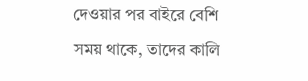দেওয়ার পর বাইরে বেশি সময় থাকে, তাদের কালি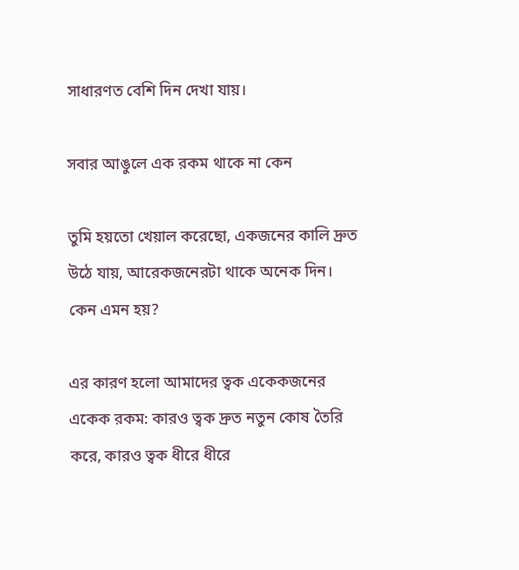সাধারণত বেশি দিন দেখা যায়।

সবার আঙুলে এক রকম থাকে না কেন

তুমি হয়তো খেয়াল করেছো, একজনের কালি দ্রুত উঠে যায়, আরেকজনেরটা থাকে অনেক দিন। কেন এমন হয়?

এর কারণ হলো আমাদের ত্বক একেকজনের একেক রকম: কারও ত্বক দ্রুত নতুন কোষ তৈরি করে, কারও ত্বক ধীরে ধীরে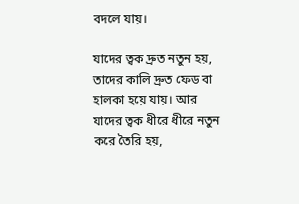বদলে যায়।

যাদের ত্বক দ্রুত নতুন হয়, তাদের কালি দ্রুত ফেড বা হালকা হয়ে যায়। আর যাদের ত্বক ধীরে ধীরে নতুন করে তৈরি হয়,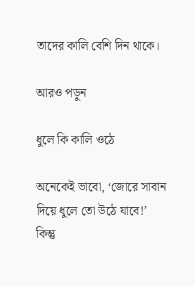তাদের কালি বেশি দিন থাকে।

আরও পড়ুন

ধুলে কি কালি ওঠে

অনেকেই ভাবো, ‘জোরে সাবান দিয়ে ধুলে তো উঠে যাবে!’ কিন্তু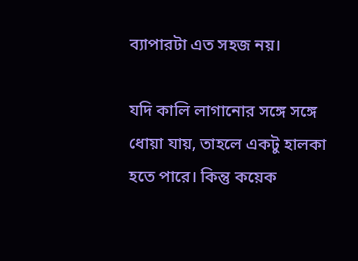ব্যাপারটা এত সহজ নয়।

যদি কালি লাগানোর সঙ্গে সঙ্গে ধোয়া যায়, তাহলে একটু হালকা হতে পারে। কিন্তু কয়েক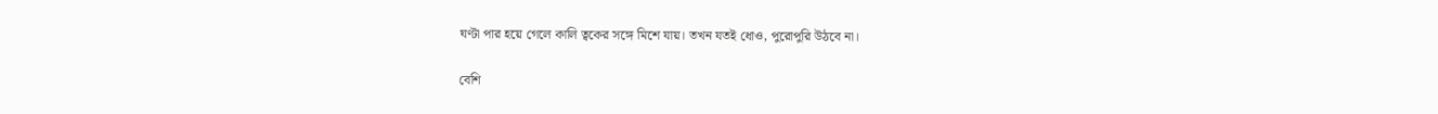ঘণ্টা পার হয়ে গেলে কালি ত্বকের সঙ্গে মিশে যায়। তখন যতই ধোও, পুরোপুরি উঠবে না।

বেশি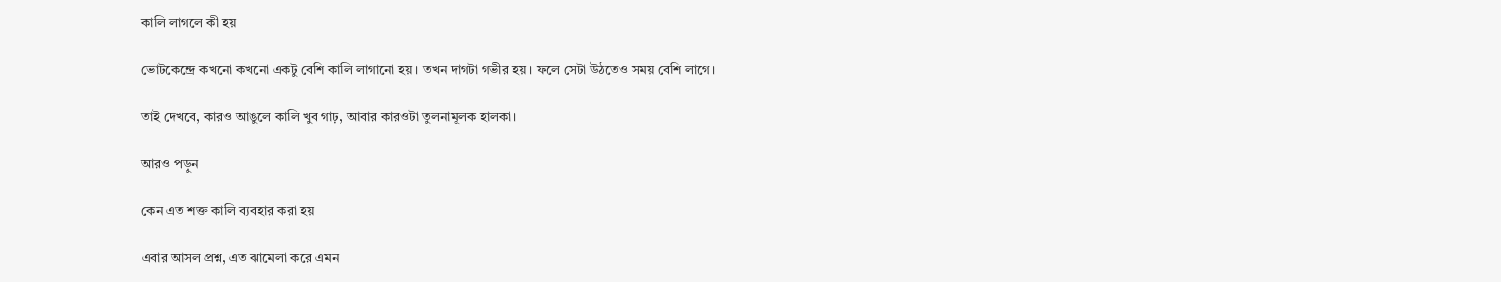কালি লাগলে কী হয়

ভোটকেন্দ্রে কখনো কখনো একটু বেশি কালি লাগানো হয়। তখন দাগটা গভীর হয়। ফলে সেটা উঠতেও সময় বেশি লাগে।

তাই দেখবে, কারও আঙুলে কালি খুব গাঢ়, আবার কারওটা তুলনামূলক হালকা।

আরও পড়ুন

কেন এত শক্ত কালি ব্যবহার করা হয়

এবার আসল প্রশ্ন, এত ঝামেলা করে এমন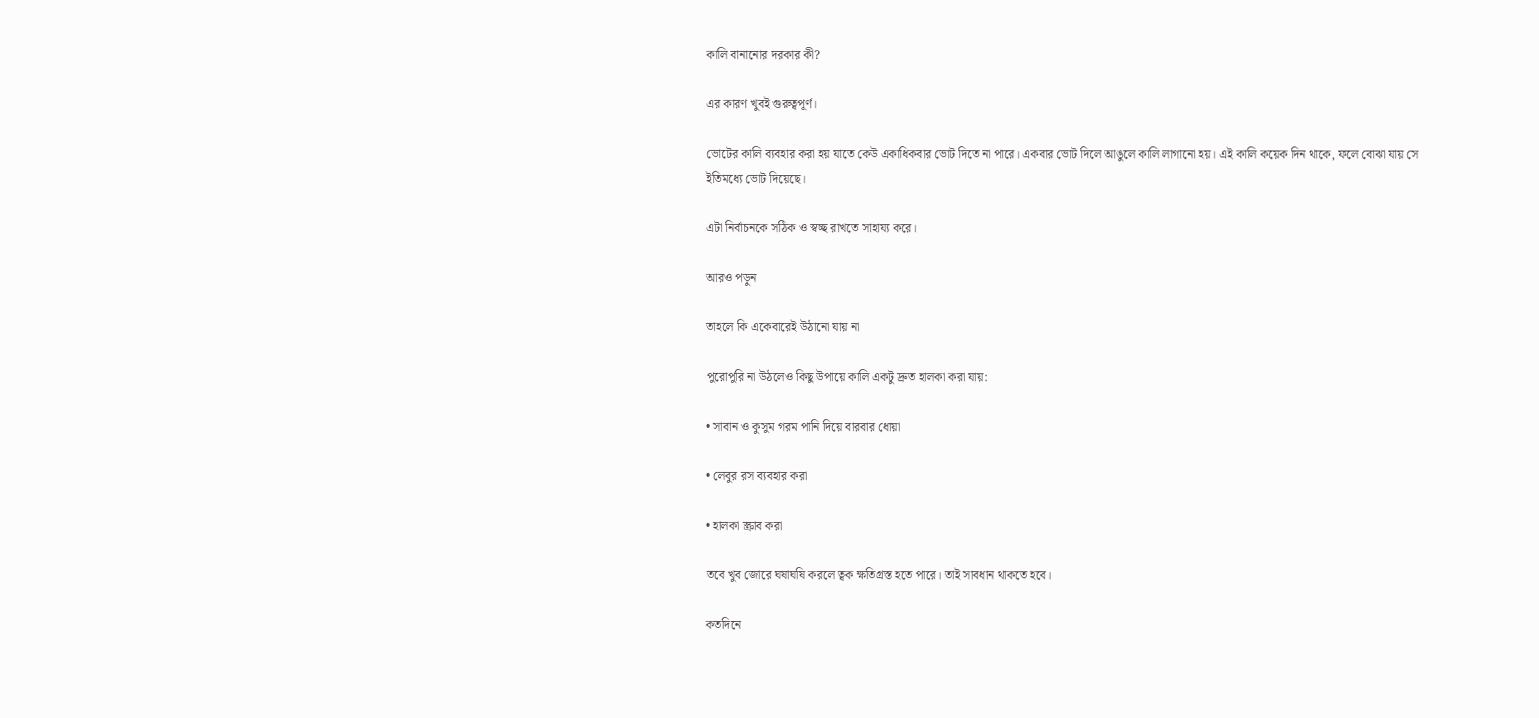কালি বানানোর দরকার কী?

এর কারণ খুবই গুরুত্বপূর্ণ।

ভোটের কালি ব্যবহার করা হয় যাতে কেউ একাধিকবার ভোট দিতে না পারে। একবার ভোট দিলে আঙুলে কালি লাগানো হয়। এই কালি কয়েক দিন থাকে, ফলে বোঝা যায় সে ইতিমধ্যে ভোট দিয়েছে।

এটা নির্বাচনকে সঠিক ও স্বচ্ছ রাখতে সাহায্য করে।

আরও পড়ুন

তাহলে কি একেবারেই উঠানো যায় না

পুরোপুরি না উঠলেও কিছু উপায়ে কালি একটু দ্রুত হালকা করা যায়:

• সাবান ও কুসুম গরম পানি দিয়ে বারবার ধোয়া

• লেবুর রস ব্যবহার করা

• হালকা স্ক্রাব করা

তবে খুব জোরে ঘষাঘষি করলে ত্বক ক্ষতিগ্রস্ত হতে পারে। তাই সাবধান থাকতে হবে।

কতদিনে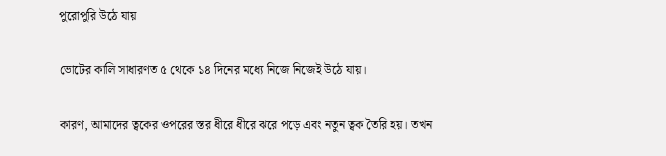পুরোপুরি উঠে যায়

ভোটের কালি সাধারণত ৫ থেকে ১৪ দিনের মধ্যে নিজে নিজেই উঠে যায়।

কারণ, আমাদের ত্বকের ওপরের স্তর ধীরে ধীরে ঝরে পড়ে এবং নতুন ত্বক তৈরি হয়। তখন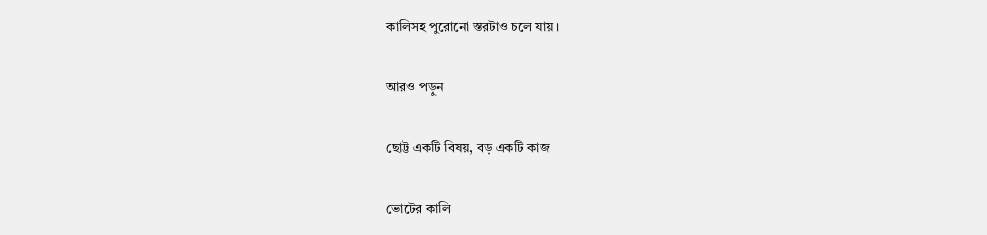কালিসহ পুরোনো স্তরটাও চলে যায়।

আরও পড়ুন

ছোট্ট একটি বিষয়, বড় একটি কাজ

ভোটের কালি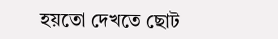হয়তো দেখতে ছোট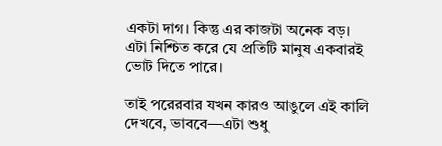একটা দাগ। কিন্তু এর কাজটা অনেক বড়। এটা নিশ্চিত করে যে প্রতিটি মানুষ একবারই ভোট দিতে পারে।

তাই পরেরবার যখন কারও আঙুলে এই কালি দেখবে, ভাববে—এটা শুধু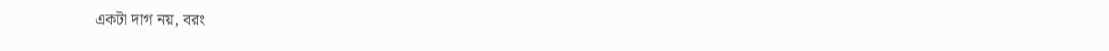একটা দাগ নয়, বরং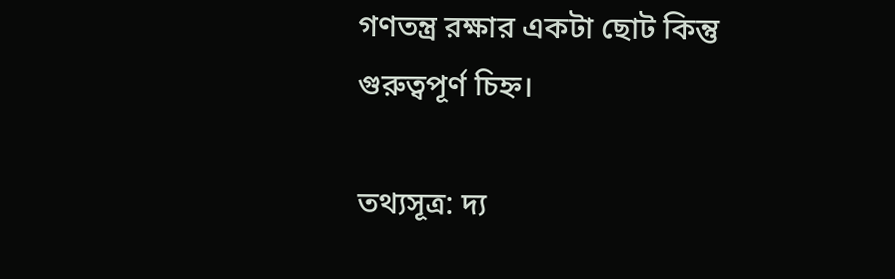গণতন্ত্র রক্ষার একটা ছোট কিন্তু গুরুত্বপূর্ণ চিহ্ন।

তথ্যসূত্র: দ্য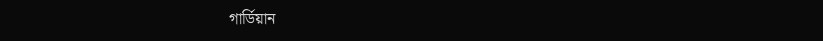গার্ডিয়ান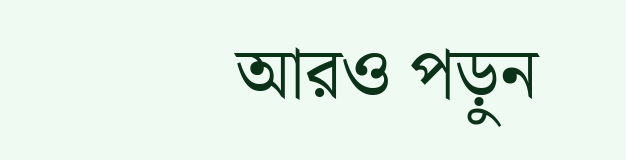আরও পড়ুন